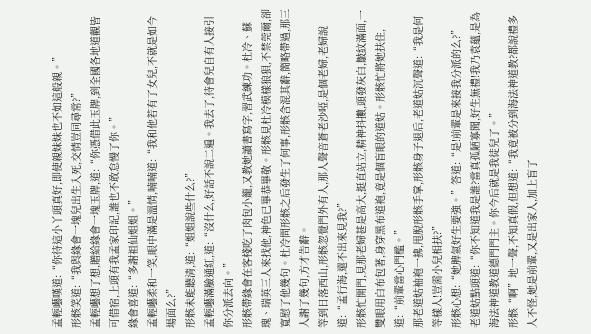孟輕囈嘆道:“你待這小丫頭真好,即使親妹妹也不如這般親。”
形骸笑道:“我與緣會一塊兒出生入死,交情豈同尋常?”
孟輕囈想了想,贈給緣會一塊玉牌,道:“你憑借此玉牌,到全國各地道觀皆可借宿,上頭有我孟家印記,誰也不敢怠慢了你。”
緣會喜道:“多謝祖仙姐姐。”
孟輕囈柔和一笑,眼中滿是溫情,喃喃道:“我和他若有了女兒,不就是如今場面么?”
形骸未能聽清,道:“姐姐說些什么?”
孟輕囈滿臉通紅,道:“沒什么,好話不說二遍。我去了,待會兒自有人接引你分派去向。”
形骸帶緣會在客棧吃了肉包小籠,又教她讀書寫字,習武練功。杜冷、蘇瑰、瑞英三人來找他,神色已畢恭畢敬。形骸見杜冷模樣狼狽,不禁莞爾,卻寬慰了他幾句。杜冷問形骸之后發生了何事,形骸含混其辭,簡略帶過,那三人謝了幾句,方才告辭。
等到日落西山,形骸忽覺門外有人,那人聲音蒼老沙啞,是個老婦,老婦說道:“孟行海,還不出來見我?”
形骸忙開門,見那老婦甚是高大,挺直站立,精神抖擻,頭發灰白,皺紋滿面,一雙眼用白布包著,身穿黑布道袍,竟是個盲眼的道姑。形骸忙將她扶住,道:“前輩當心門檻。”
那老道姑袖袍一拂,甩脫形骸手掌,形骸身子退后,老道姑沉聲道:“我是何等樣人!豈需小兒相扶?”
形骸心想:“她脾氣好生要強。”答道:“是!前輩是來接我分派的么?”
老道姑點頭道:“你不知道我是誰?當真孤陋寡聞,好生無禮!我乃袁蘊,是為海法神道教道德門門主。你今后就是我徒兒了。”
形骸“啊”地一聲,不知真假,但想道:“我竟被分到海法神道教?都說禮多人不怪,她是前輩,又是出家人,加上盲了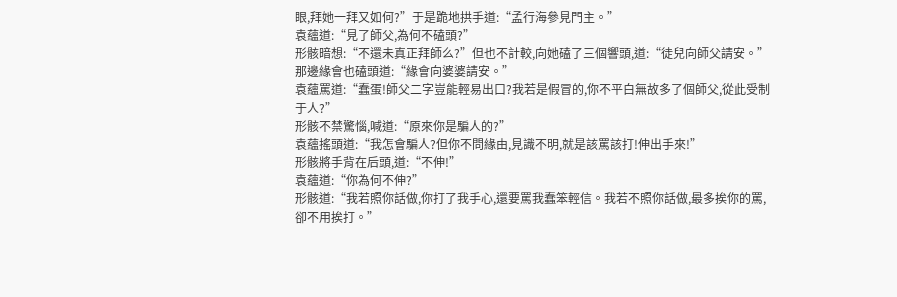眼,拜她一拜又如何?”于是跪地拱手道:“孟行海參見門主。”
袁蘊道:“見了師父,為何不磕頭?”
形骸暗想:“不還未真正拜師么?”但也不計較,向她磕了三個響頭,道:“徒兒向師父請安。”那邊緣會也磕頭道:“緣會向婆婆請安。”
袁蘊罵道:“蠢蛋!師父二字豈能輕易出口?我若是假冒的,你不平白無故多了個師父,從此受制于人?”
形骸不禁驚惱,喊道:“原來你是騙人的?”
袁蘊搖頭道:“我怎會騙人?但你不問緣由,見識不明,就是該罵該打!伸出手來!”
形骸將手背在后頭,道:“不伸!”
袁蘊道:“你為何不伸?”
形骸道:“我若照你話做,你打了我手心,還要罵我蠢笨輕信。我若不照你話做,最多挨你的罵,卻不用挨打。”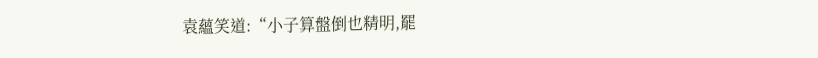袁蘊笑道:“小子算盤倒也精明,罷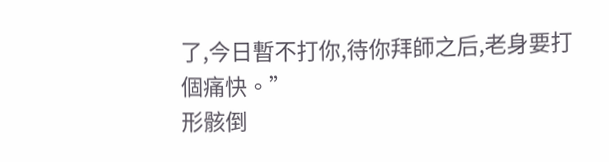了,今日暫不打你,待你拜師之后,老身要打個痛快。”
形骸倒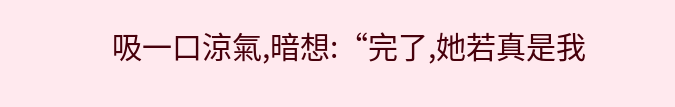吸一口涼氣,暗想:“完了,她若真是我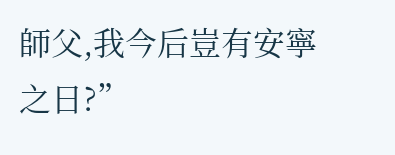師父,我今后豈有安寧之日?”